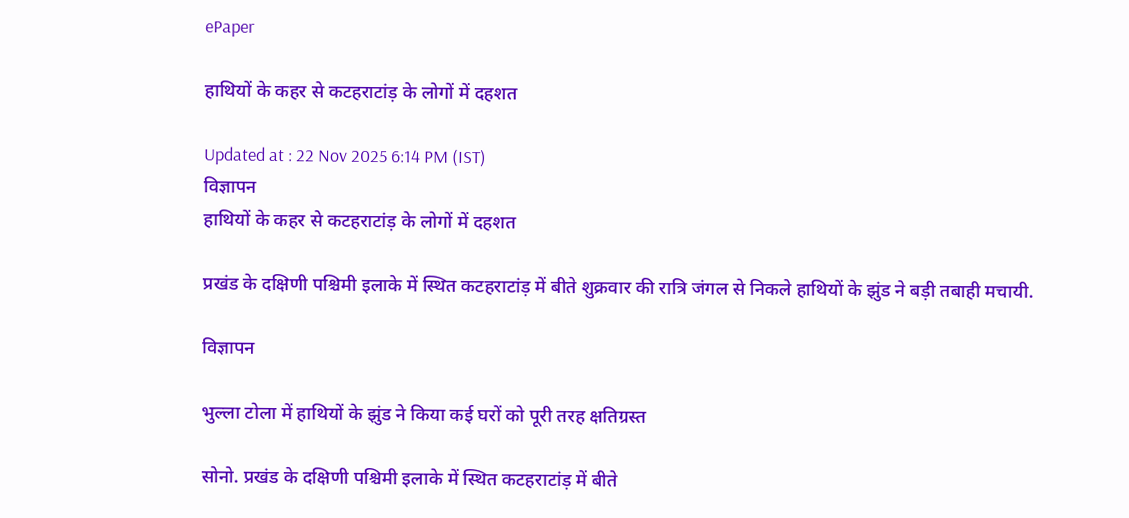ePaper

हाथियों के कहर से कटहराटांड़ के लोगों में दहशत

Updated at : 22 Nov 2025 6:14 PM (IST)
विज्ञापन
हाथियों के कहर से कटहराटांड़ के लोगों में दहशत

प्रखंड के दक्षिणी पश्चिमी इलाके में स्थित कटहराटांड़ में बीते शुक्रवार की रात्रि जंगल से निकले हाथियों के झुंड ने बड़ी तबाही मचायी.

विज्ञापन

भुल्ला टोला में हाथियों के झुंड ने किया कई घरों को पूरी तरह क्षतिग्रस्त

सोनो. प्रखंड के दक्षिणी पश्चिमी इलाके में स्थित कटहराटांड़ में बीते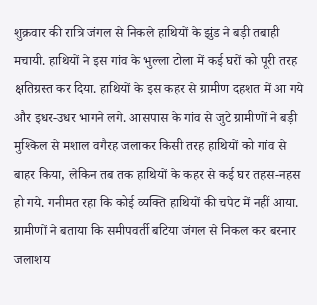शुक्रवार की रात्रि जंगल से निकले हाथियों के झुंड ने बड़ी तबाही मचायी. हाथियों ने इस गांव के भुल्ला टोला में कई घरों को पूरी तरह क्षतिग्रस्त कर दिया. हाथियों के इस कहर से ग्रामीण दहशत में आ गये और इधर-उधर भागने लगे. आसपास के गांव से जुटे ग्रामीणों ने बड़ी मुश्किल से मशाल वगैरह जलाकर किसी तरह हाथियों को गांव से बाहर किया, लेकिन तब तक हाथियों के कहर से कई घर तहस-नहस हो गये. गनीमत रहा कि कोई व्यक्ति हाथियों की चपेट में नहीं आया. ग्रामीणों ने बताया कि समीपवर्ती बटिया जंगल से निकल कर बरनार जलाशय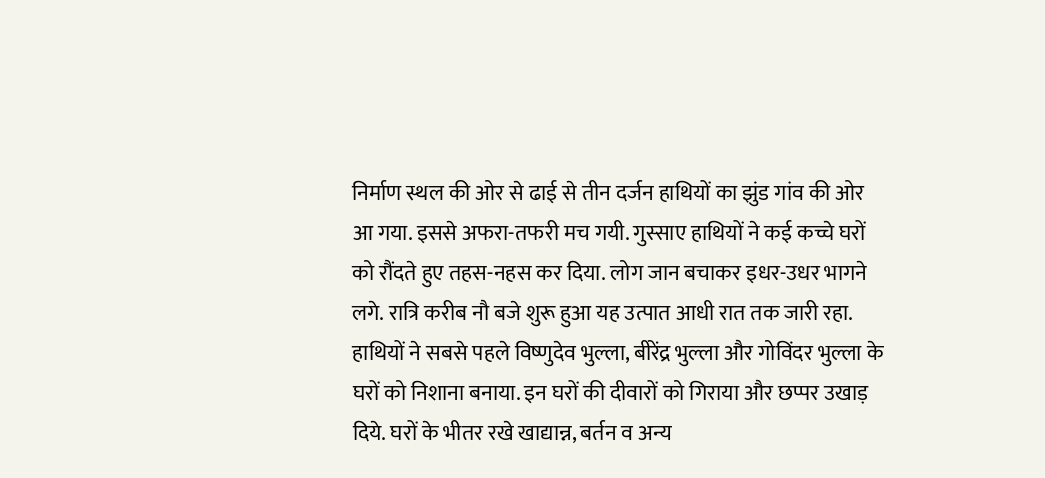निर्माण स्थल की ओर से ढाई से तीन दर्जन हाथियों का झुंड गांव की ओर आ गया. इससे अफरा-तफरी मच गयी. गुस्साए हाथियों ने कई कच्चे घरों को रौंदते हुए तहस-नहस कर दिया. लोग जान बचाकर इधर-उधर भागने लगे. रात्रि करीब नौ बजे शुरू हुआ यह उत्पात आधी रात तक जारी रहा. हाथियों ने सबसे पहले विष्णुदेव भुल्ला, बीरेंद्र भुल्ला और गोविंदर भुल्ला के घरों को निशाना बनाया. इन घरों की दीवारों को गिराया और छप्पर उखाड़ दिये. घरों के भीतर रखे खाद्यान्न, बर्तन व अन्य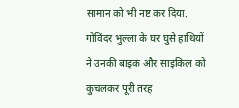सामान को भी नष्ट कर दिया. गोविंदर भुल्ला के घर घुसे हाथियों ने उनकी बाइक और साइकिल को कुचलकर पूरी तरह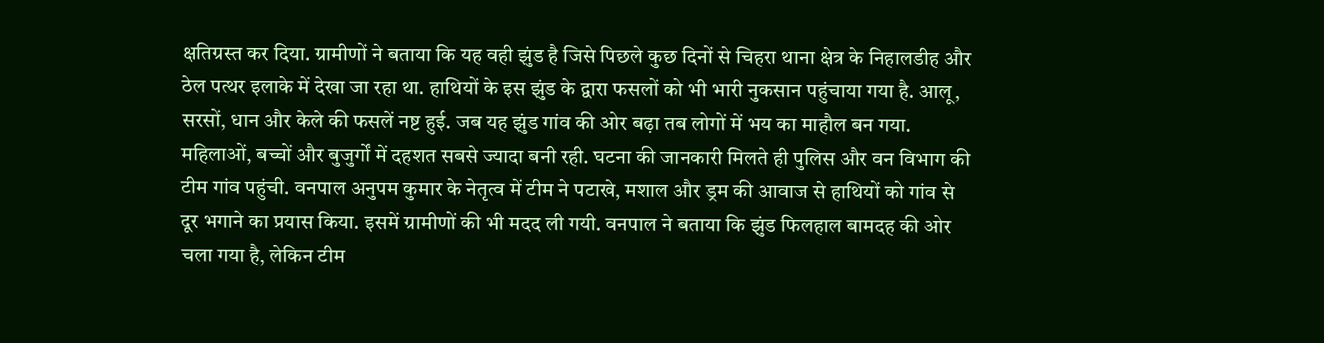क्षतिग्रस्त कर दिया. ग्रामीणों ने बताया कि यह वही झुंड है जिसे पिछले कुछ दिनों से चिहरा थाना क्षेत्र के निहालडीह और ठेल पत्थर इलाके में देखा जा रहा था. हाथियों के इस झुंड के द्वारा फसलों को भी भारी नुकसान पहुंचाया गया है. आलू, सरसों, धान और केले की फसलें नष्ट हुई. जब यह झुंड गांव की ओर बढ़ा तब लोगों में भय का माहौल बन गया. महिलाओं, बच्चों और बुजुर्गों में दहशत सबसे ज्यादा बनी रही. घटना की जानकारी मिलते ही पुलिस और वन विभाग की टीम गांव पहुंची. वनपाल अनुपम कुमार के नेतृत्व में टीम ने पटाखे, मशाल और ड्रम की आवाज से हाथियों को गांव से दूर भगाने का प्रयास किया. इसमें ग्रामीणों की भी मदद ली गयी. वनपाल ने बताया कि झुंड फिलहाल बामदह की ओर चला गया है, लेकिन टीम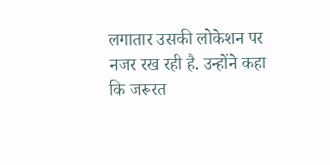लगातार उसकी लोकेशन पर नजर रख रही है. उन्होंने कहा कि जरूरत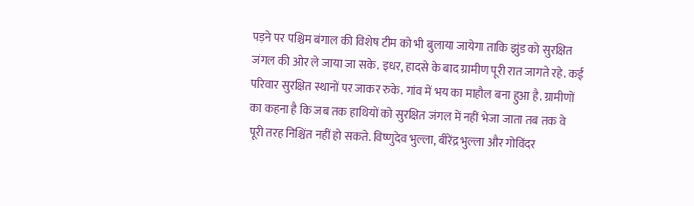पड़ने पर पश्चिम बंगाल की विशेष टीम को भी बुलाया जायेगा ताकि झुंड को सुरक्षित जंगल की ओर ले जाया जा सके. इधर, हादसे के बाद ग्रामीण पूरी रात जागते रहे. कई परिवार सुरक्षित स्थानों पर जाकर रुके. गांव में भय का माहौल बना हुआ है. ग्रामीणों का कहना है कि जब तक हाथियों को सुरक्षित जंगल में नहीं भेजा जाता तब तक वे पूरी तरह निश्चिंत नहीं हो सकते. विष्णुदेव भुल्ला, बीरेंद्र भुल्ला और गोविंदर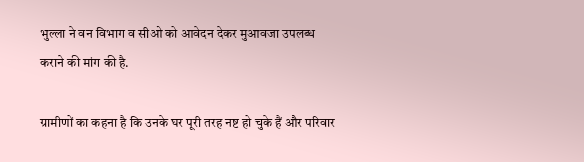भुल्ला ने वन विभाग व सीओ को आवेदन देकर मुआवजा उपलब्ध कराने की मांग की है.

ग्रामीणों का कहना है कि उनके घर पूरी तरह नष्ट हो चुके हैं और परिवार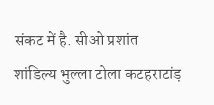संकट में है. सीओ प्रशांत शांडिल्य भुल्ला टोला कटहराटांड़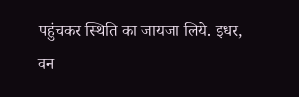पहुंचकर स्थिति का जायजा लिये. इधर, वन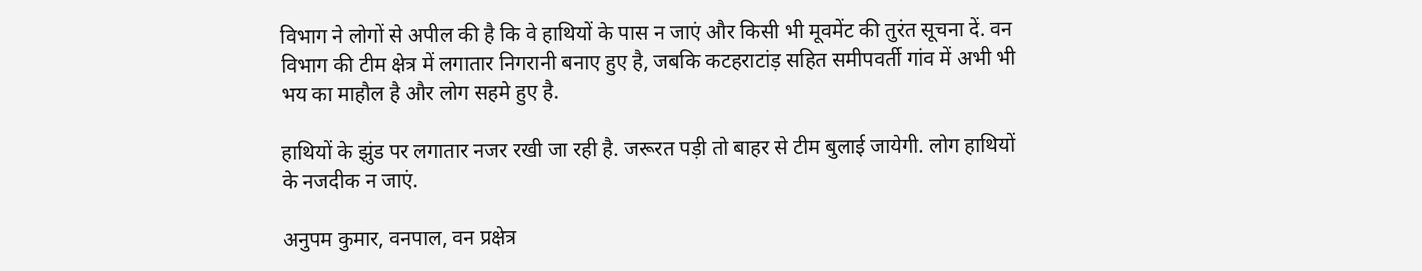विभाग ने लोगों से अपील की है कि वे हाथियों के पास न जाएं और किसी भी मूवमेंट की तुरंत सूचना दें. वन विभाग की टीम क्षेत्र में लगातार निगरानी बनाए हुए है, जबकि कटहराटांड़ सहित समीपवर्ती गांव में अभी भी भय का माहौल है और लोग सहमे हुए है.

हाथियों के झुंड पर लगातार नजर रखी जा रही है. जरूरत पड़ी तो बाहर से टीम बुलाई जायेगी. लोग हाथियों के नजदीक न जाएं.

अनुपम कुमार, वनपाल, वन प्रक्षेत्र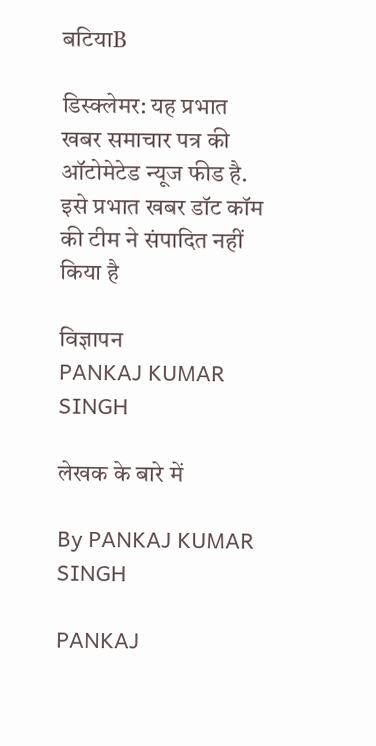बटियाB

डिस्क्लेमर: यह प्रभात खबर समाचार पत्र की ऑटोमेटेड न्यूज फीड है. इसे प्रभात खबर डॉट कॉम की टीम ने संपादित नहीं किया है

विज्ञापन
PANKAJ KUMAR SINGH

लेखक के बारे में

By PANKAJ KUMAR SINGH

PANKAJ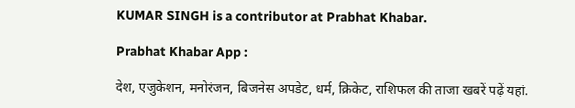KUMAR SINGH is a contributor at Prabhat Khabar.

Prabhat Khabar App :

देश, एजुकेशन, मनोरंजन, बिजनेस अपडेट, धर्म, क्रिकेट, राशिफल की ताजा खबरें पढ़ें यहां.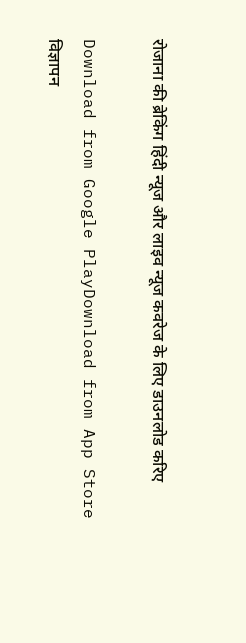रोजाना की ब्रेकिंग हिंदी न्यूज और लाइव न्यूज कवरेज के लिए डाउनलोड करिए

Download from Google PlayDownload from App Store
विज्ञापन